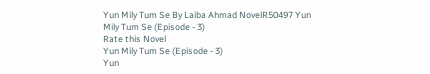Yun Mily Tum Se By Laiba Ahmad NovelR50497 Yun Mily Tum Se (Episode - 3)
Rate this Novel
Yun Mily Tum Se (Episode - 3)
Yun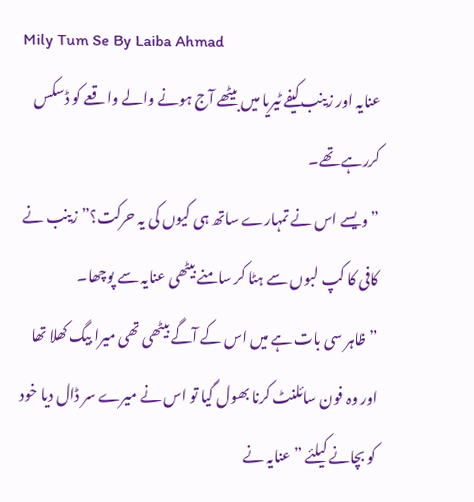Mily Tum Se By Laiba Ahmad
عنایہ اور زینب کیفے ٹیریا میں بیٹھے آج ہونے والے واقعے کو ڈسکس کررہے تھے۔
” ویسے اس نے تمہارے ساتھ ہی کیوں کی یہ حرکت؟” زینب نے کافی کا کپ لبوں سے ہٹا کر سامنے بیٹھی عنایہ سے پوچھا۔
” ظاہر سی بات ہے میں اس کے آگے بیٹھی تھی میرا بیگ کھلا تھا اور وہ فون سائلنٹ کرنا بھول گیا تو اس نے میرے سر ڈال دیا خود کو بچانے کیلئے ” عنایہ نے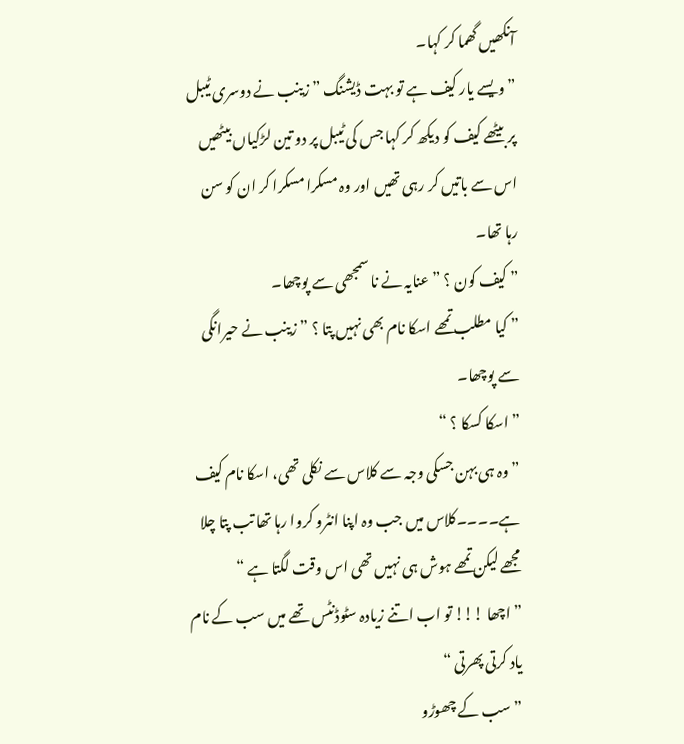آنکھیں گھما کر کہا۔
” ویسے یار کیف ہے تو بہت ڈیشنگ ” زینب نے دوسری ٹیبل پر بیٹھے کیف کو دیکھ کر کہا جس کی ٹیبل پر دو تین لڑکیاں بیٹھیں اس سے باتیں کر رہی تھیں اور وہ مسکرا مسکرا کر ان کو سن رہا تھا۔
” کیف کون ؟ ” عنایہ نے نا سمجھی سے پوچھا۔
” کیا مطلب تمھے اسکا نام بھی نہیں پتا ؟ ” زینب نے حیرانگی سے پوچھا۔
” اسکا کسکا ؟ “
” وہ ہی بہن جسکی وجہ سے کلاس سے نکلی تھی، اسکا نام کیف ہے۔۔۔۔کلاس میں جب وہ اپنا انٹرو کروا رہا تھا تب پتا چلا مجھے لیکن تمھے ہوش ہی نہیں تھی اس وقت لگتا ہے “
” اچھا !!! تو اب اتنے زیادہ سٹوڈنٹس تھے میں سب کے نام یاد کرتی پھرتی “
” سب کے چھوڑو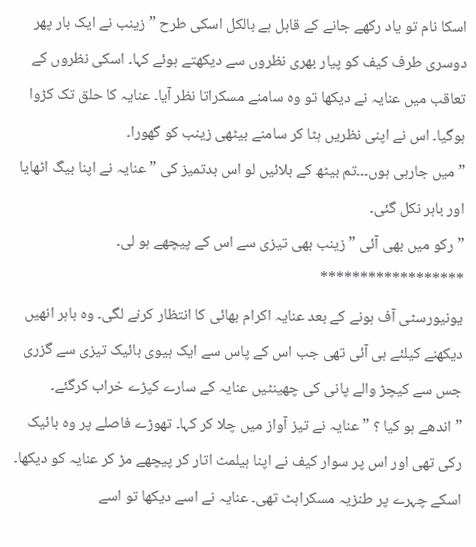اسکا نام تو یاد رکھے جانے کے قابل ہے بالکل اسکی طرح ” زینب نے ایک بار پھر دوسری طرف کیف کو پیار بھری نظروں سے دیکھتے ہوئے کہا۔ اسکی نظروں کے تعاقب میں عنایہ نے دیکھا تو وہ سامنے مسکراتا نظر آیا۔ عنایہ کا حلق تک کڑوا ہوگیا۔ اس نے اپنی نظریں ہٹا کر سامنے بیٹھی زینب کو گھورا۔
” میں جارہی ہوں۔۔۔تم بیٹھ کے بلائیں لو اس بدتمیز کی ” عنایہ نے اپنا بیگ اٹھایا اور باہر نکل گئی۔
” رکو میں بھی آئی ” زینب بھی تیزی سے اس کے پیچھے ہو لی۔
******************
یونیورسٹی آف ہونے کے بعد عنایہ اکرام بھائی کا انتظار کرنے لگی۔ وہ باہر انھیں دیکھنے کیلئے ہی آئی تھی جب اس کے پاس سے ایک ہیوی بائیک تیزی سے گزری جس سے کیچڑ والے پانی کی چھینٹیں عنایہ کے سارے کپڑے خراب کرگئے۔
” اندھے ہو کیا ؟ ” عنایہ نے تیز آواز میں چلا کر کہا۔ تھوڑے فاصلے پر وہ بائیک رکی تھی اور اس پر سوار کیف نے اپنا ہیلمٹ اتار کر پیچھے مڑ کر عنایہ کو دیکھا۔ اسکے چہرے پر طنزیہ مسکراہٹ تھی۔ عنایہ نے اسے دیکھا تو اسے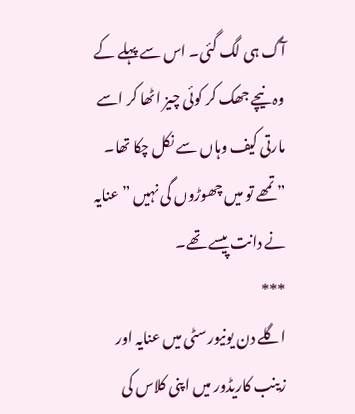آگ ہی لگ گئی۔ اس سے پہلے کے وہ نیچے جھک کر کوئی چیز اٹھا کر اسے مارتی کیف وہاں سے نکل چکا تھا۔
” تمھے تو میں چھوڑوں گی نہیں ” عنایہ نے دانت پیسے تھے۔
***
اگلے دن یونیورسٹی میں عنایہ اور زینب کاریڈور میں اپنی کلاس کی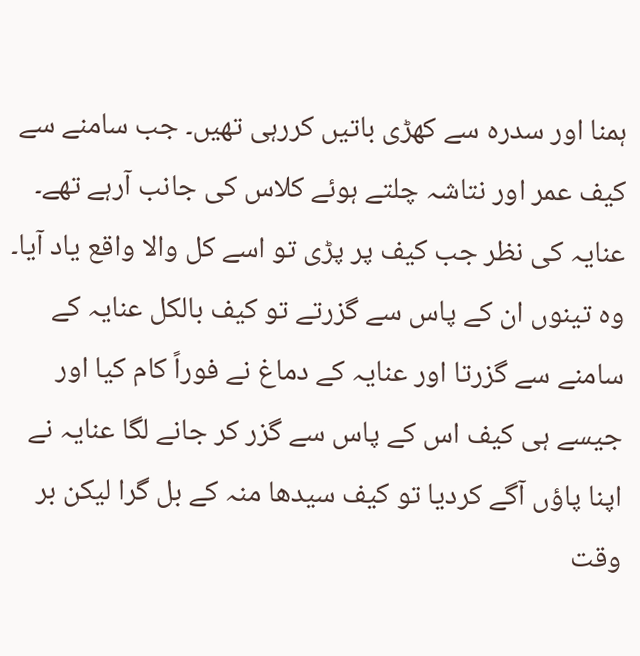ہمنا اور سدرہ سے کھڑی باتیں کررہی تھیں۔ جب سامنے سے کیف عمر اور نتاشہ چلتے ہوئے کلاس کی جانب آرہے تھے۔ عنایہ کی نظر جب کیف پر پڑی تو اسے کل والا واقع یاد آیا۔ وہ تینوں ان کے پاس سے گزرتے تو کیف بالکل عنایہ کے سامنے سے گزرتا اور عنایہ کے دماغ نے فوراً کام کیا اور جیسے ہی کیف اس کے پاس سے گزر کر جانے لگا عنایہ نے اپنا پاؤں آگے کردیا تو کیف سیدھا منہ کے بل گرا لیکن بر وقت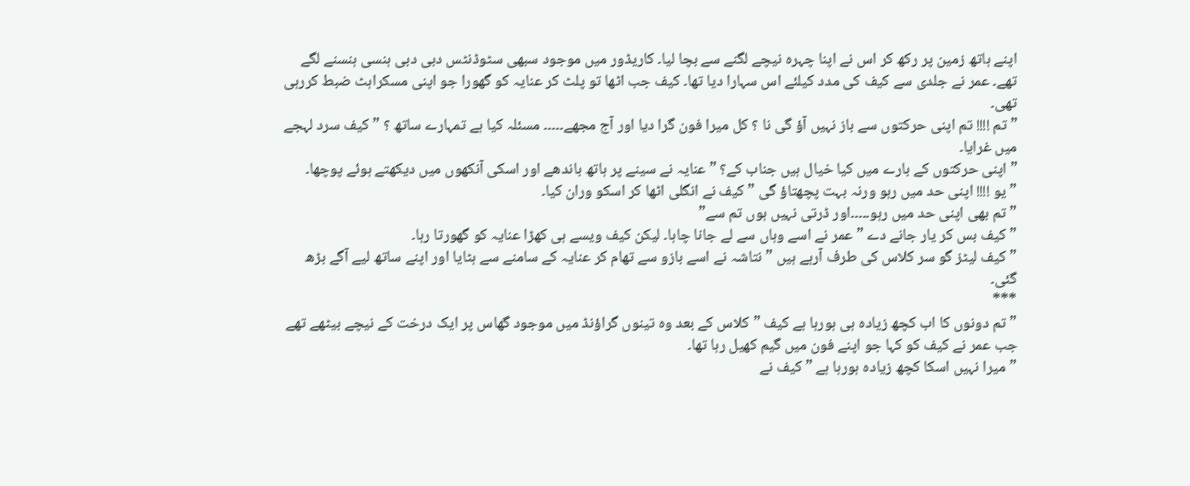اپنے ہاتھ زمین پر رکھ کر اس نے اپنا چہرہ نیچے لگنے سے بچا لیا۔ کاریڈور میں موجود سبھی سٹوڈنٹس دبی دبی ہنسی ہنسنے لگے تھے۔ عمر نے جلدی سے کیف کی مدد کیلئے اس سہارا دیا تھا۔ کیف جب اٹھا تو پلٹ کر عنایہ کو گھورا جو اپنی مسکراہٹ ضبط کررہی تھی۔
” تم !!!! تم اپنی حرکتوں سے باز نہیں آؤ گی نا ؟ کل میرا فون گرا دیا اور آج مجھے۔۔۔۔۔ مسئلہ کیا ہے تمہارے ساتھ ؟ ” کیف سرد لہجے میں غرایا۔
” اپنی حرکتوں کے بارے میں کیا خیال ہیں جناب کے؟ ” عنایہ نے سینے پر ہاتھ باندھے اور اسکی آنکھوں میں دیکھتے ہوئے پوچھا۔
” یو !!!! اپنی حد میں رہو ورنہ بہت پچھتاؤ گی ” کیف نے انگلی اٹھا کر اسکو وران کیا۔
” تم بھی اپنی حد میں رہو۔۔۔۔۔اور ڈرتی نہیں ہوں تم سے”
” کیف بس کر یار جانے دے ” عمر نے اسے وہاں سے لے جانا چاہا۔ لیکن کیف ویسے ہی کھڑا عنایہ کو گھورتا رہا۔
” کیف لیٹز گو سر کلاس کی طرف آرہے ہیں ” نتاشہ نے اسے بازو سے تھام کر عنایہ کے سامنے سے ہٹایا اور اپنے ساتھ لیے آگے بڑھ گئی۔
***
” تم دونوں کا اب کچھ زیادہ ہی ہورہا ہے کیف ” کلاس کے بعد وہ تینوں گراؤنڈ میں موجود گھاس پر ایک درخت کے نیچے بیٹھے تھے جب عمر نے کیف کو کہا جو اپنے فون میں گیم کھیل رہا تھا۔
” میرا نہیں اسکا کچھ زیادہ ہورہا ہے ” کیف نے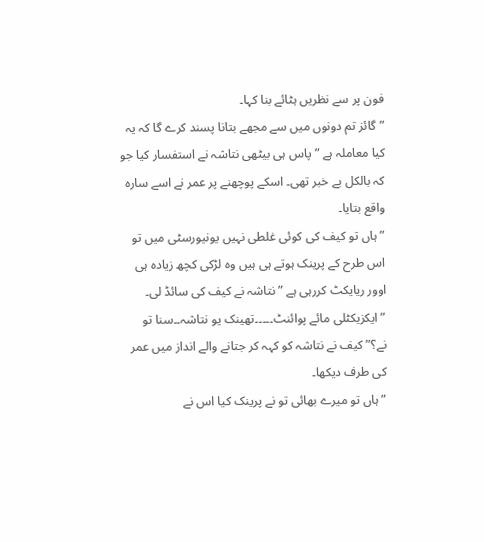فون پر سے نظریں ہٹائے بنا کہا۔
” گائز تم دونوں میں سے مجھے بتانا پسند کرے گا کہ یہ کیا معاملہ ہے ” پاس ہی بیٹھی نتاشہ نے استفسار کیا جو کہ بالکل بے خبر تھی۔ اسکے پوچھنے پر عمر نے اسے سارہ واقع بتایا۔
” ہاں تو کیف کی کوئی غلطی نہیں یونیورسٹی میں تو اس طرح کے پرینک ہوتے ہی ہیں وہ لڑکی کچھ زیادہ ہی اوور ریایکٹ کررہی ہے ” نتاشہ نے کیف کی سائڈ لی۔
” ایکزیکٹلی مائے پوائنٹ۔۔۔۔۔تھینک یو نتاشہ۔۔سنا تو نے؟” کیف نے نتاشہ کو کہہ کر جتانے والے انداز میں عمر کی طرف دیکھا۔
” ہاں تو میرے بھائی تو نے پرینک کیا اس نے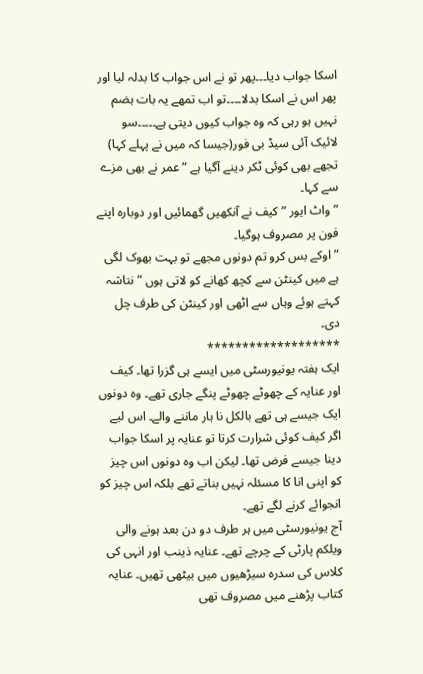اسکا جواب دیا۔۔۔پھر تو نے اس جواب کا بدلہ لیا اور پھر اس نے اسکا بدلا۔۔۔۔تو اب تمھے یہ بات ہضم نہیں ہو رہی کہ وہ جواب کیوں دیتی ہے۔۔۔۔۔سو لائیک آئی سیڈ بی فور(جیسا کہ میں نے پہلے کہا) تجھے بھی کوئی ٹکر دینے آگیا ہے ” عمر نے بھی مزے سے کہا۔
” واٹ ایور ” کیف نے آنکھیں گھمائیں اور دوبارہ اپنے فون پر مصروف ہوگیا۔
” اوکے بس کرو تم دونوں مجھے تو بہت بھوک لگی ہے میں کینٹن سے کچھ کھانے کو لاتی ہوں ” نتاشہ کہتے ہوئے وہاں سے اٹھی اور کینٹن کی طرف چل دی۔
*******************
ایک ہفتہ یونیورسٹی میں ایسے ہی گزرا تھا۔ کیف اور عنایہ کے چھوٹے چھوٹے پنگے جاری تھے۔ وہ دونوں ایک جیسے ہی تھے بالکل نا ہار ماننے والے۔ اس لیے اگر کیف کوئی شرارت کرتا تو عنایہ پر اسکا جواب دینا جیسے فرض تھا۔ لیکن اب وہ دونوں اس چیز کو اپنی انا کا مسئلہ نہیں بناتے تھے بلکہ اس چیز کو انجوائے کرنے لگے تھے۔
آج یونیورسٹی میں ہر طرف دو دن بعد ہونے والی ویلکم پارٹی کے چرچے تھے۔ عنایہ ذینب اور انہی کی کلاس کی سدرہ سیڑھیوں میں بیٹھی تھیں۔ عنایہ کتاب پڑھنے میں مصروف تھی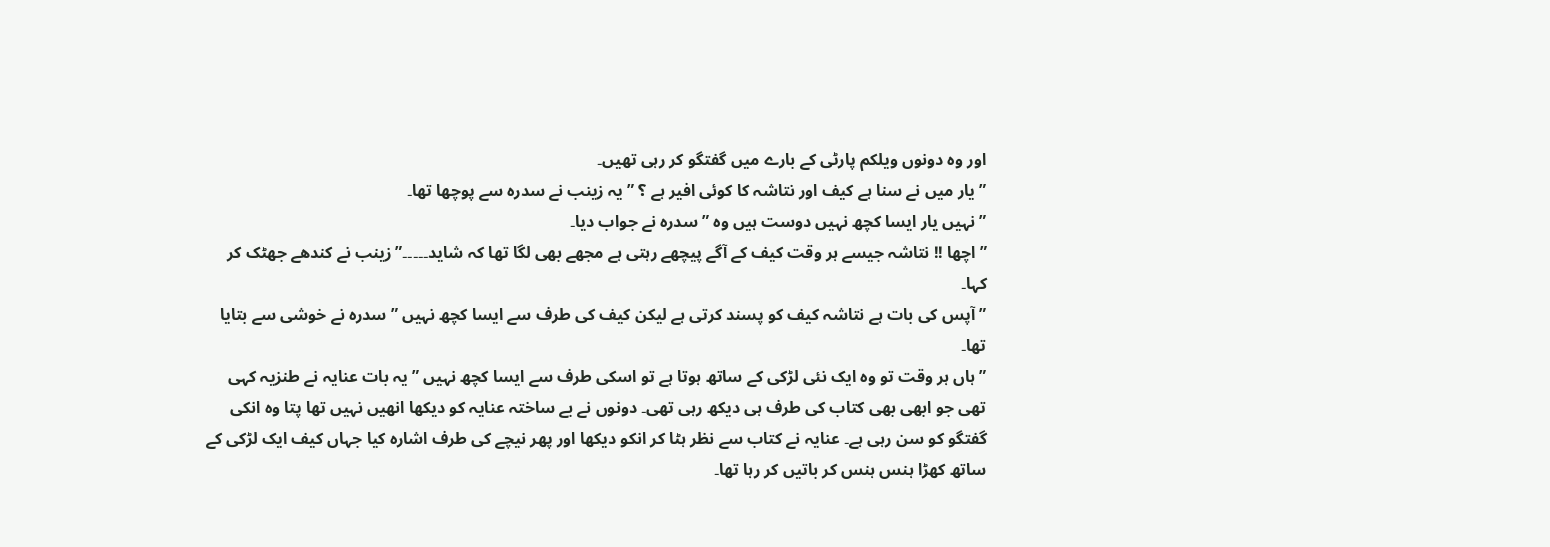اور وہ دونوں ویلکم پارٹی کے بارے میں گفتگو کر رہی تھیں۔
” یار میں نے سنا ہے کیف اور نتاشہ کا کوئی افیر ہے ؟ ” یہ زینب نے سدرہ سے پوچھا تھا۔
” نہیں یار ایسا کچھ نہیں دوست ہیں وہ ” سدرہ نے جواب دیا۔
” اچھا !! نتاشہ جیسے ہر وقت کیف کے آگے پیچھے رہتی ہے مجھے بھی لگا تھا کہ شاید۔۔۔۔۔” زینب نے کندھے جھٹک کر کہا۔
” آپس کی بات ہے نتاشہ کیف کو پسند کرتی ہے لیکن کیف کی طرف سے ایسا کچھ نہیں ” سدرہ نے خوشی سے بتایا تھا۔
” ہاں ہر وقت تو وہ ایک نئی لڑکی کے ساتھ ہوتا ہے تو اسکی طرف سے ایسا کچھ نہیں ” یہ بات عنایہ نے طنزیہ کہی تھی جو ابھی بھی کتاب کی طرف ہی دیکھ رہی تھی۔ دونوں نے بے ساختہ عنایہ کو دیکھا انھیں نہیں تھا پتا وہ انکی گفتگو کو سن رہی ہے۔ عنایہ نے کتاب سے نظر ہٹا کر انکو دیکھا اور پھر نیچے کی طرف اشارہ کیا جہاں کیف ایک لڑکی کے ساتھ کھڑا ہنس ہنس کر باتیں کر رہا تھا۔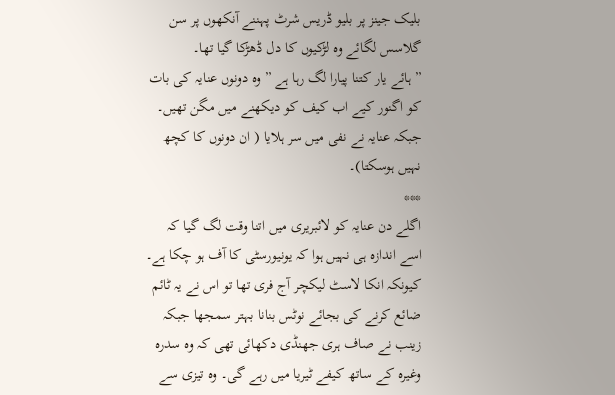بلیک جینز پر بلیو ڈریس شرٹ پہننے آنکھوں پر سن گلاسس لگائے وہ لڑکیوں کا دل ڈھڑکا گیا تھا۔
” ہائے یار کتنا پیارا لگ رہا ہے ” وہ دونوں عنایہ کی بات کو اگنور کیے اب کیف کو دیکھنے میں مگن تھیں۔ جبکہ عنایہ نے نفی میں سر ہلایا ( ان دونوں کا کچھ نہیں ہوسکتا)۔
***
اگلے دن عنایہ کو لائبریری میں اتنا وقت لگ گیا کہ اسے اندازہ ہی نہیں ہوا کہ یونیورسٹی کا آف ہو چکا ہے۔ کیونکہ انکا لاسٹ لیکچر آج فری تھا تو اس نے یہ ٹائم ضائع کرنے کی بجائے نوٹس بنانا بہتر سمجھا جبکہ زینب نے صاف ہری جھنڈی دکھائی تھی کہ وہ سدرہ وغیرہ کے ساتھ کیفے ٹیریا میں رہے گی۔ وہ تیزی سے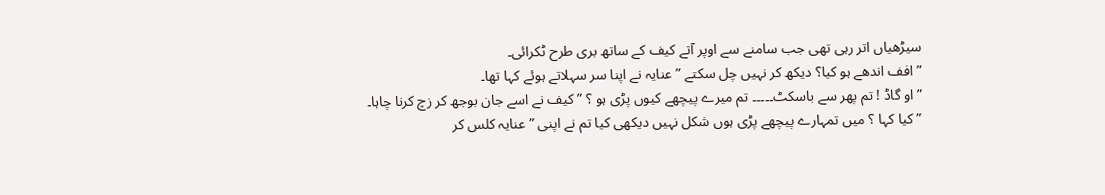سیڑھیاں اتر رہی تھی جب سامنے سے اوپر آتے کیف کے ساتھ بری طرح ٹکرائی۔
” افف اندھے ہو کیا؟ دیکھ کر نہیں چل سکتے ” عنایہ نے اپنا سر سہلاتے ہوئے کہا تھا۔
” او گاڈ ! تم پھر سے باسکٹ۔۔۔۔۔ تم میرے پیچھے کیوں پڑی ہو ؟ ” کیف نے اسے جان بوجھ کر زچ کرنا چاہا۔
” کیا کہا ؟ میں تمہارے پیچھے پڑی ہوں شکل نہیں دیکھی کیا تم نے اپنی ” عنایہ کلس کر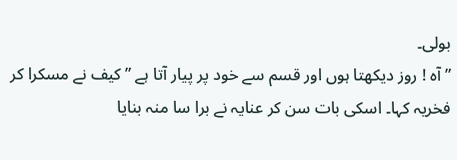بولی۔
” آہ ! روز دیکھتا ہوں اور قسم سے خود پر پیار آتا ہے ” کیف نے مسکرا کر فخریہ کہا۔ اسکی بات سن کر عنایہ نے برا سا منہ بنایا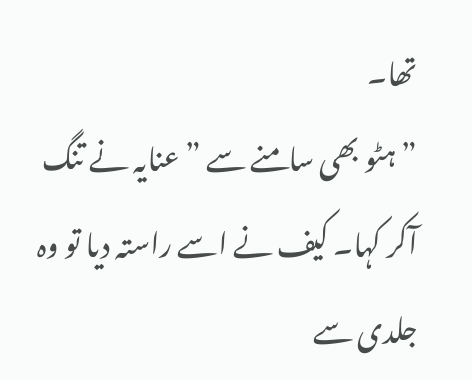تھا۔
” ہٹو بھی سامنے سے ” عنایہ نے تنگ آکر کہا۔ کیف نے اسے راستہ دیا تو وہ جلدی سے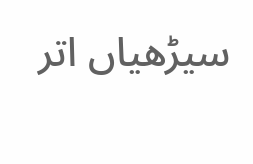سیڑھیاں اتر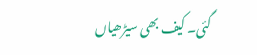گئی۔ کیف بھی سیڑھیاں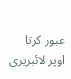عبور کرتا اوپر لائبریری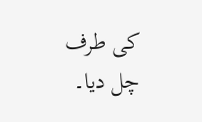کی طرف چل دیا۔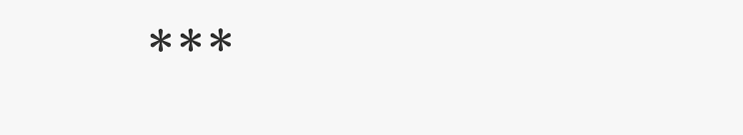***